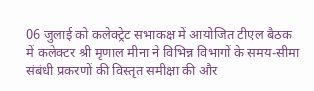06 जुलाई को कलेक्ट्रेट सभाकक्ष में आयोजित टीएल बैठक में कलेक्टर श्री मृणाल मीना ने विभिन्न विभागों के समय-सीमा संबंधी प्रकरणों की विस्तृत समीक्षा की और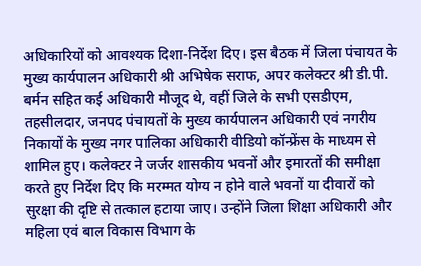अधिकारियों को आवश्यक दिशा-निर्देश दिए। इस बैठक में जिला पंचायत के मुख्य कार्यपालन अधिकारी श्री अभिषेक सराफ, अपर कलेक्टर श्री डी.पी. बर्मन सहित कई अधिकारी मौजूद थे, वहीं जिले के सभी एसडीएम, तहसीलदार, जनपद पंचायतों के मुख्य कार्यपालन अधिकारी एवं नगरीय निकायों के मुख्य नगर पालिका अधिकारी वीडियो कॉन्फ्रेंस के माध्यम से शामिल हुए। कलेक्टर ने जर्जर शासकीय भवनों और इमारतों की समीक्षा करते हुए निर्देश दिए कि मरम्मत योग्य न होने वाले भवनों या दीवारों को सुरक्षा की दृष्टि से तत्काल हटाया जाए। उन्होंने जिला शिक्षा अधिकारी और महिला एवं बाल विकास विभाग के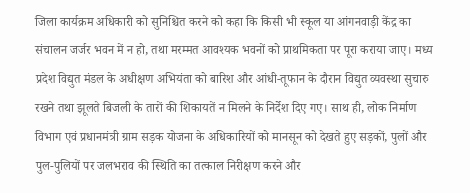जिला कार्यक्रम अधिकारी को सुनिश्चित करने को कहा कि किसी भी स्कूल या आंगनवाड़ी केंद्र का संचालन जर्जर भवन में न हो, तथा मरम्मत आवश्यक भवनों को प्राथमिकता पर पूरा कराया जाए। मध्य प्रदेश विद्युत मंडल के अधीक्षण अभियंता को बारिश और आंधी-तूफान के दौरान विद्युत व्यवस्था सुचारु रखने तथा झूलते बिजली के तारों की शिकायतें न मिलने के निर्देश दिए गए। साथ ही, लोक निर्माण विभाग एवं प्रधानमंत्री ग्राम सड़क योजना के अधिकारियों को मानसून को देखते हुए सड़कों, पुलों और पुल-पुलियों पर जलभराव की स्थिति का तत्काल निरीक्षण करने और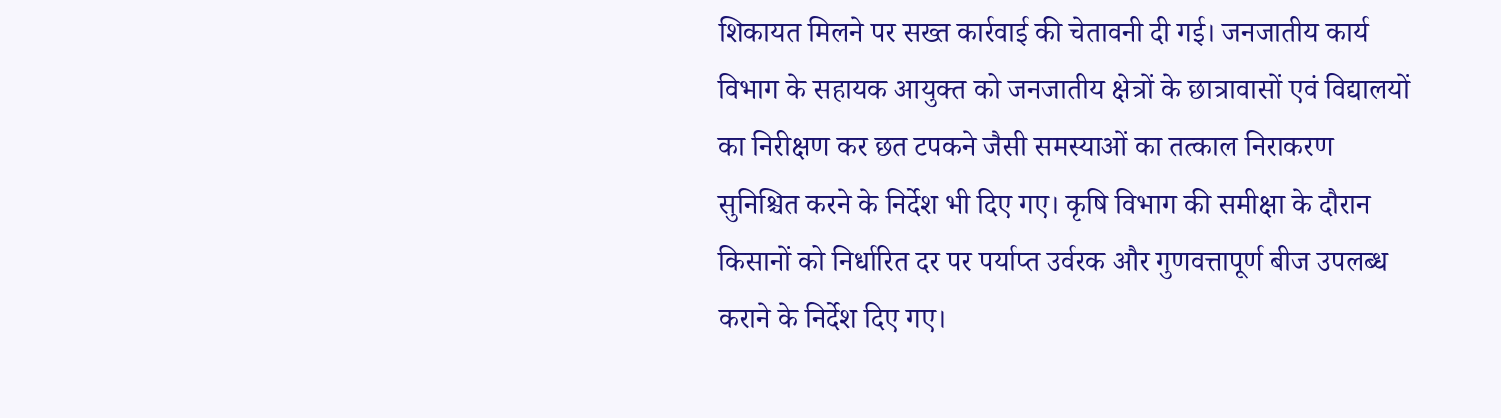शिकायत मिलने पर सख्त कार्रवाई की चेतावनी दी गई। जनजातीय कार्य विभाग के सहायक आयुक्त को जनजातीय क्षेत्रों के छात्रावासों एवं विद्यालयों का निरीक्षण कर छत टपकने जैसी समस्याओं का तत्काल निराकरण सुनिश्चित करने के निर्देश भी दिए गए। कृषि विभाग की समीक्षा के दौरान किसानों को निर्धारित दर पर पर्याप्त उर्वरक और गुणवत्तापूर्ण बीज उपलब्ध कराने के निर्देश दिए गए।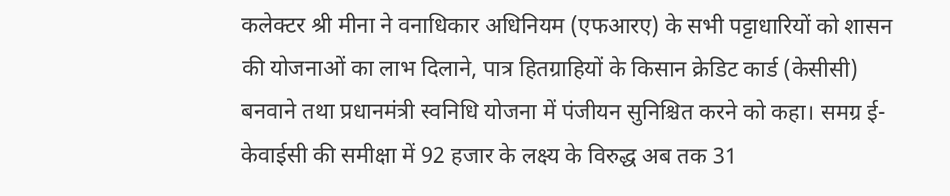कलेक्टर श्री मीना ने वनाधिकार अधिनियम (एफआरए) के सभी पट्टाधारियों को शासन की योजनाओं का लाभ दिलाने, पात्र हितग्राहियों के किसान क्रेडिट कार्ड (केसीसी) बनवाने तथा प्रधानमंत्री स्वनिधि योजना में पंजीयन सुनिश्चित करने को कहा। समग्र ई-केवाईसी की समीक्षा में 92 हजार के लक्ष्य के विरुद्ध अब तक 31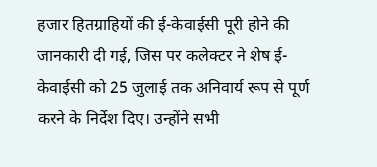हजार हितग्राहियों की ई-केवाईसी पूरी होने की जानकारी दी गई, जिस पर कलेक्टर ने शेष ई-केवाईसी को 25 जुलाई तक अनिवार्य रूप से पूर्ण करने के निर्देश दिए। उन्होंने सभी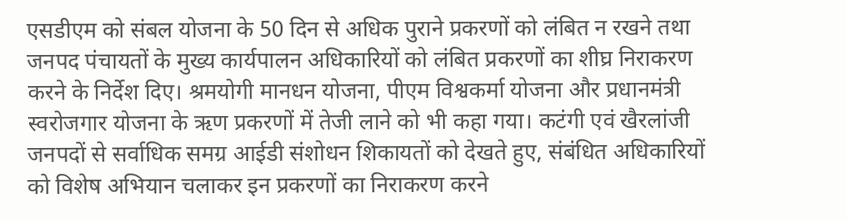एसडीएम को संबल योजना के 50 दिन से अधिक पुराने प्रकरणों को लंबित न रखने तथा जनपद पंचायतों के मुख्य कार्यपालन अधिकारियों को लंबित प्रकरणों का शीघ्र निराकरण करने के निर्देश दिए। श्रमयोगी मानधन योजना, पीएम विश्वकर्मा योजना और प्रधानमंत्री स्वरोजगार योजना के ऋण प्रकरणों में तेजी लाने को भी कहा गया। कटंगी एवं खैरलांजी जनपदों से सर्वाधिक समग्र आईडी संशोधन शिकायतों को देखते हुए, संबंधित अधिकारियों को विशेष अभियान चलाकर इन प्रकरणों का निराकरण करने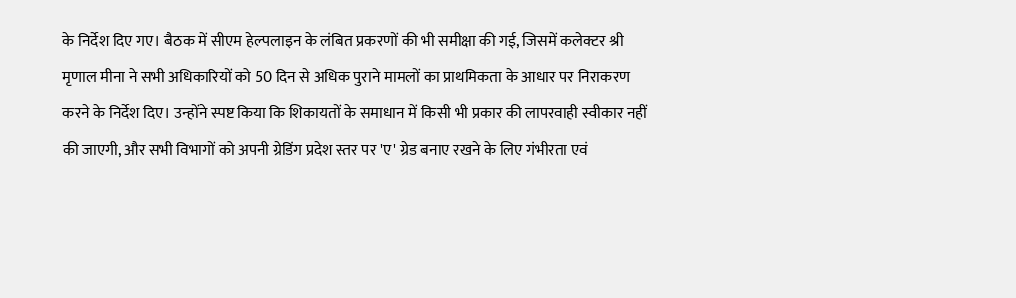के निर्देश दिए गए। बैठक में सीएम हेल्पलाइन के लंबित प्रकरणों की भी समीक्षा की गई, जिसमें कलेक्टर श्री मृणाल मीना ने सभी अधिकारियों को 50 दिन से अधिक पुराने मामलों का प्राथमिकता के आधार पर निराकरण करने के निर्देश दिए। उन्होंने स्पष्ट किया कि शिकायतों के समाधान में किसी भी प्रकार की लापरवाही स्वीकार नहीं की जाएगी, और सभी विभागों को अपनी ग्रेडिंग प्रदेश स्तर पर 'ए' ग्रेड बनाए रखने के लिए गंभीरता एवं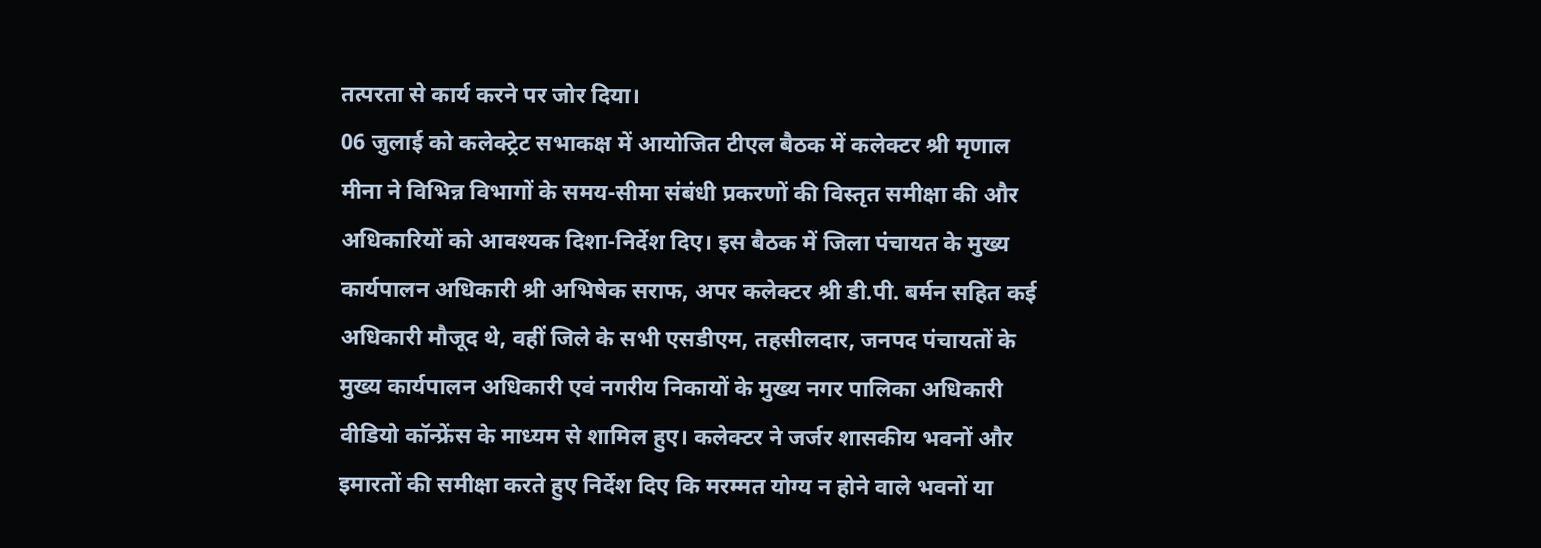तत्परता से कार्य करने पर जोर दिया।
06 जुलाई को कलेक्ट्रेट सभाकक्ष में आयोजित टीएल बैठक में कलेक्टर श्री मृणाल मीना ने विभिन्न विभागों के समय-सीमा संबंधी प्रकरणों की विस्तृत समीक्षा की और अधिकारियों को आवश्यक दिशा-निर्देश दिए। इस बैठक में जिला पंचायत के मुख्य कार्यपालन अधिकारी श्री अभिषेक सराफ, अपर कलेक्टर श्री डी.पी. बर्मन सहित कई अधिकारी मौजूद थे, वहीं जिले के सभी एसडीएम, तहसीलदार, जनपद पंचायतों के मुख्य कार्यपालन अधिकारी एवं नगरीय निकायों के मुख्य नगर पालिका अधिकारी वीडियो कॉन्फ्रेंस के माध्यम से शामिल हुए। कलेक्टर ने जर्जर शासकीय भवनों और इमारतों की समीक्षा करते हुए निर्देश दिए कि मरम्मत योग्य न होने वाले भवनों या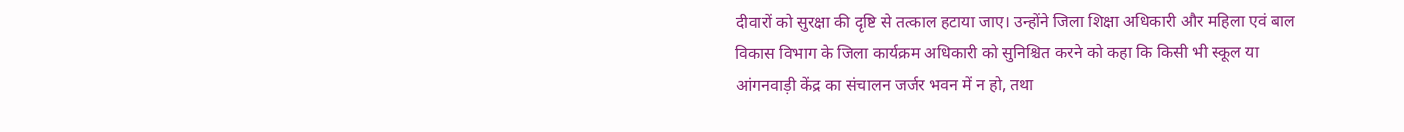दीवारों को सुरक्षा की दृष्टि से तत्काल हटाया जाए। उन्होंने जिला शिक्षा अधिकारी और महिला एवं बाल विकास विभाग के जिला कार्यक्रम अधिकारी को सुनिश्चित करने को कहा कि किसी भी स्कूल या आंगनवाड़ी केंद्र का संचालन जर्जर भवन में न हो, तथा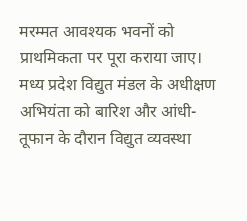मरम्मत आवश्यक भवनों को प्राथमिकता पर पूरा कराया जाए। मध्य प्रदेश विद्युत मंडल के अधीक्षण अभियंता को बारिश और आंधी-तूफान के दौरान विद्युत व्यवस्था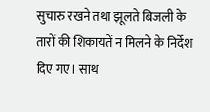सुचारु रखने तथा झूलते बिजली के तारों की शिकायतें न मिलने के निर्देश दिए गए। साथ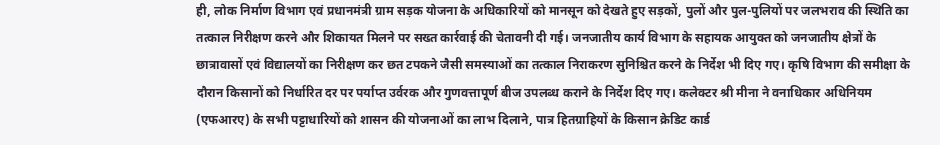ही, लोक निर्माण विभाग एवं प्रधानमंत्री ग्राम सड़क योजना के अधिकारियों को मानसून को देखते हुए सड़कों, पुलों और पुल-पुलियों पर जलभराव की स्थिति का तत्काल निरीक्षण करने और शिकायत मिलने पर सख्त कार्रवाई की चेतावनी दी गई। जनजातीय कार्य विभाग के सहायक आयुक्त को जनजातीय क्षेत्रों के छात्रावासों एवं विद्यालयों का निरीक्षण कर छत टपकने जैसी समस्याओं का तत्काल निराकरण सुनिश्चित करने के निर्देश भी दिए गए। कृषि विभाग की समीक्षा के दौरान किसानों को निर्धारित दर पर पर्याप्त उर्वरक और गुणवत्तापूर्ण बीज उपलब्ध कराने के निर्देश दिए गए। कलेक्टर श्री मीना ने वनाधिकार अधिनियम (एफआरए) के सभी पट्टाधारियों को शासन की योजनाओं का लाभ दिलाने, पात्र हितग्राहियों के किसान क्रेडिट कार्ड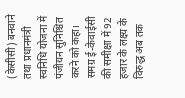(केसीसी) बनवाने तथा प्रधानमंत्री स्वनिधि योजना में पंजीयन सुनिश्चित करने को कहा। समग्र ई-केवाईसी की समीक्षा में 92 हजार के लक्ष्य के विरुद्ध अब तक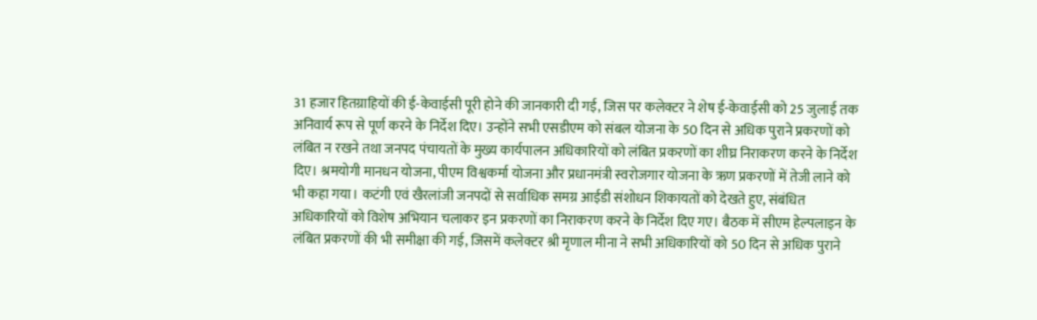31 हजार हितग्राहियों की ई-केवाईसी पूरी होने की जानकारी दी गई, जिस पर कलेक्टर ने शेष ई-केवाईसी को 25 जुलाई तक अनिवार्य रूप से पूर्ण करने के निर्देश दिए। उन्होंने सभी एसडीएम को संबल योजना के 50 दिन से अधिक पुराने प्रकरणों को लंबित न रखने तथा जनपद पंचायतों के मुख्य कार्यपालन अधिकारियों को लंबित प्रकरणों का शीघ्र निराकरण करने के निर्देश दिए। श्रमयोगी मानधन योजना, पीएम विश्वकर्मा योजना और प्रधानमंत्री स्वरोजगार योजना के ऋण प्रकरणों में तेजी लाने को भी कहा गया। कटंगी एवं खैरलांजी जनपदों से सर्वाधिक समग्र आईडी संशोधन शिकायतों को देखते हुए, संबंधित अधिकारियों को विशेष अभियान चलाकर इन प्रकरणों का निराकरण करने के निर्देश दिए गए। बैठक में सीएम हेल्पलाइन के लंबित प्रकरणों की भी समीक्षा की गई, जिसमें कलेक्टर श्री मृणाल मीना ने सभी अधिकारियों को 50 दिन से अधिक पुराने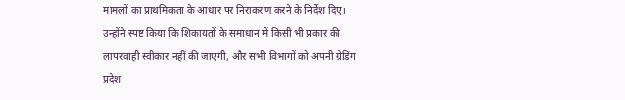मामलों का प्राथमिकता के आधार पर निराकरण करने के निर्देश दिए। उन्होंने स्पष्ट किया कि शिकायतों के समाधान में किसी भी प्रकार की लापरवाही स्वीकार नहीं की जाएगी, और सभी विभागों को अपनी ग्रेडिंग प्रदेश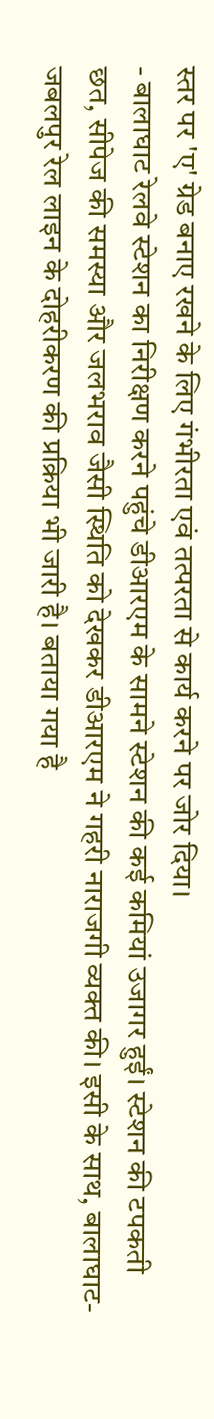स्तर पर 'ए' ग्रेड बनाए रखने के लिए गंभीरता एवं तत्परता से कार्य करने पर जोर दिया।
- बालाघाट रेलवे स्टेशन का निरीक्षण करने पहुंचे डीआरएम के सामने स्टेशन की कई कमियां उजागर हुईं। स्टेशन की टपकती छत, सीपेज की समस्या और जलभराव जैसी स्थिति को देखकर डीआरएम ने गहरी नाराजगी व्यक्त की। इसी के साथ, बालाघाट-जबलपुर रेल लाइन के दोहरीकरण की प्रक्रिया भी जारी है। बताया गया है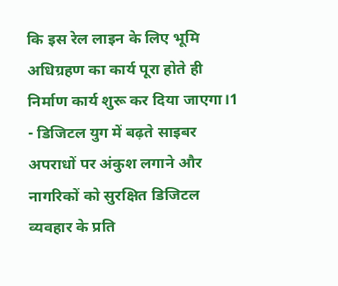कि इस रेल लाइन के लिए भूमि अधिग्रहण का कार्य पूरा होते ही निर्माण कार्य शुरू कर दिया जाएगा।1
- डिजिटल युग में बढ़ते साइबर अपराधों पर अंकुश लगाने और नागरिकों को सुरक्षित डिजिटल व्यवहार के प्रति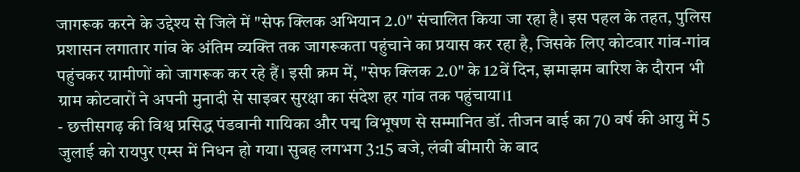जागरूक करने के उद्देश्य से जिले में "सेफ क्लिक अभियान 2.0" संचालित किया जा रहा है। इस पहल के तहत, पुलिस प्रशासन लगातार गांव के अंतिम व्यक्ति तक जागरूकता पहुंचाने का प्रयास कर रहा है, जिसके लिए कोटवार गांव-गांव पहुंचकर ग्रामीणों को जागरूक कर रहे हैं। इसी क्रम में, "सेफ क्लिक 2.0" के 12वें दिन, झमाझम बारिश के दौरान भी ग्राम कोटवारों ने अपनी मुनादी से साइबर सुरक्षा का संदेश हर गांव तक पहुंचाया।1
- छत्तीसगढ़ की विश्व प्रसिद्ध पंडवानी गायिका और पद्म विभूषण से सम्मानित डॉ. तीजन बाई का 70 वर्ष की आयु में 5 जुलाई को रायपुर एम्स में निधन हो गया। सुबह लगभग 3:15 बजे, लंबी बीमारी के बाद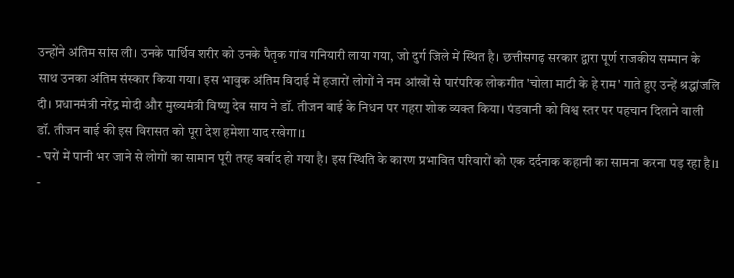उन्होंने अंतिम सांस ली। उनके पार्थिव शरीर को उनके पैतृक गांव गनियारी लाया गया, जो दुर्ग जिले में स्थित है। छत्तीसगढ़ सरकार द्वारा पूर्ण राजकीय सम्मान के साथ उनका अंतिम संस्कार किया गया। इस भावुक अंतिम विदाई में हजारों लोगों ने नम आंखों से पारंपरिक लोकगीत 'चोला माटी के हे राम' गाते हुए उन्हें श्रद्धांजलि दी। प्रधानमंत्री नरेंद्र मोदी और मुख्यमंत्री विष्णु देव साय ने डॉ. तीजन बाई के निधन पर गहरा शोक व्यक्त किया। पंडवानी को विश्व स्तर पर पहचान दिलाने वाली डॉ. तीजन बाई की इस विरासत को पूरा देश हमेशा याद रखेगा।1
- घरों में पानी भर जाने से लोगों का सामान पूरी तरह बर्बाद हो गया है। इस स्थिति के कारण प्रभावित परिवारों को एक दर्दनाक कहानी का सामना करना पड़ रहा है।1
-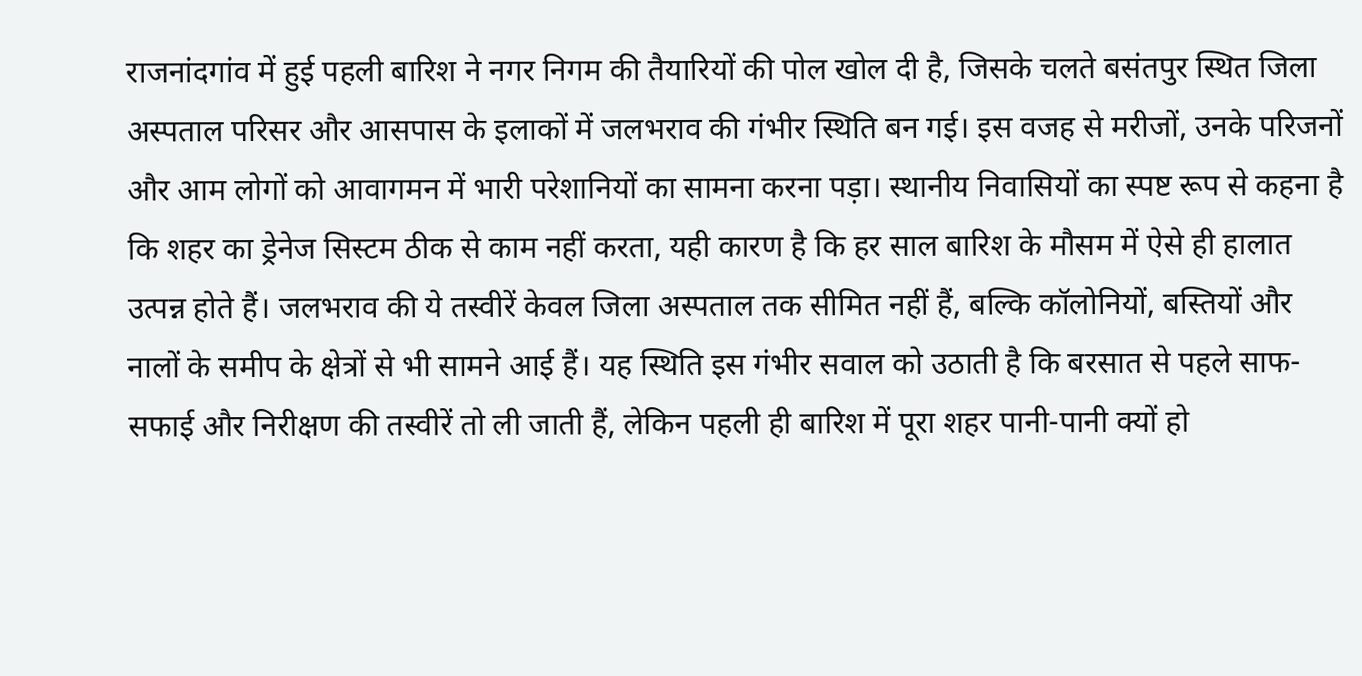राजनांदगांव में हुई पहली बारिश ने नगर निगम की तैयारियों की पोल खोल दी है, जिसके चलते बसंतपुर स्थित जिला अस्पताल परिसर और आसपास के इलाकों में जलभराव की गंभीर स्थिति बन गई। इस वजह से मरीजों, उनके परिजनों और आम लोगों को आवागमन में भारी परेशानियों का सामना करना पड़ा। स्थानीय निवासियों का स्पष्ट रूप से कहना है कि शहर का ड्रेनेज सिस्टम ठीक से काम नहीं करता, यही कारण है कि हर साल बारिश के मौसम में ऐसे ही हालात उत्पन्न होते हैं। जलभराव की ये तस्वीरें केवल जिला अस्पताल तक सीमित नहीं हैं, बल्कि कॉलोनियों, बस्तियों और नालों के समीप के क्षेत्रों से भी सामने आई हैं। यह स्थिति इस गंभीर सवाल को उठाती है कि बरसात से पहले साफ-सफाई और निरीक्षण की तस्वीरें तो ली जाती हैं, लेकिन पहली ही बारिश में पूरा शहर पानी-पानी क्यों हो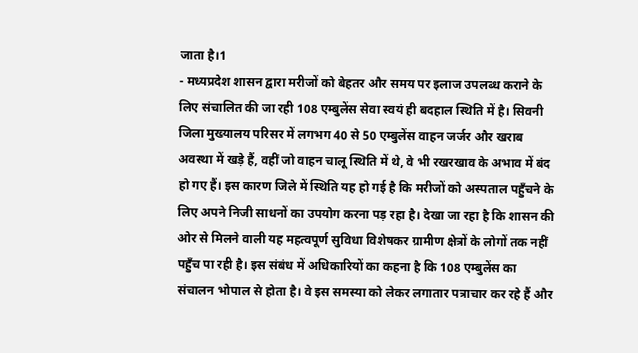जाता है।1
- मध्यप्रदेश शासन द्वारा मरीजों को बेहतर और समय पर इलाज उपलब्ध कराने के लिए संचालित की जा रही 108 एम्बुलेंस सेवा स्वयं ही बदहाल स्थिति में है। सिवनी जिला मुख्यालय परिसर में लगभग 40 से 50 एम्बुलेंस वाहन जर्जर और खराब अवस्था में खड़े हैं, वहीं जो वाहन चालू स्थिति में थे, वे भी रखरखाव के अभाव में बंद हो गए हैं। इस कारण जिले में स्थिति यह हो गई है कि मरीजों को अस्पताल पहुँचने के लिए अपने निजी साधनों का उपयोग करना पड़ रहा है। देखा जा रहा है कि शासन की ओर से मिलने वाली यह महत्वपूर्ण सुविधा विशेषकर ग्रामीण क्षेत्रों के लोगों तक नहीं पहुँच पा रही है। इस संबंध में अधिकारियों का कहना है कि 108 एम्बुलेंस का संचालन भोपाल से होता है। वे इस समस्या को लेकर लगातार पत्राचार कर रहे हैं और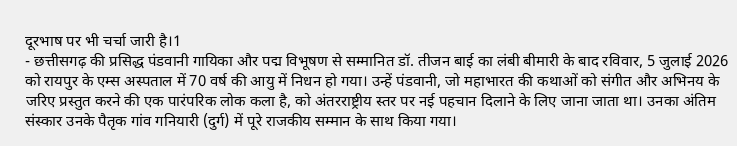दूरभाष पर भी चर्चा जारी है।1
- छत्तीसगढ़ की प्रसिद्ध पंडवानी गायिका और पद्म विभूषण से सम्मानित डॉ. तीजन बाई का लंबी बीमारी के बाद रविवार, 5 जुलाई 2026 को रायपुर के एम्स अस्पताल में 70 वर्ष की आयु में निधन हो गया। उन्हें पंडवानी, जो महाभारत की कथाओं को संगीत और अभिनय के जरिए प्रस्तुत करने की एक पारंपरिक लोक कला है, को अंतरराष्ट्रीय स्तर पर नई पहचान दिलाने के लिए जाना जाता था। उनका अंतिम संस्कार उनके पैतृक गांव गनियारी (दुर्ग) में पूरे राजकीय सम्मान के साथ किया गया।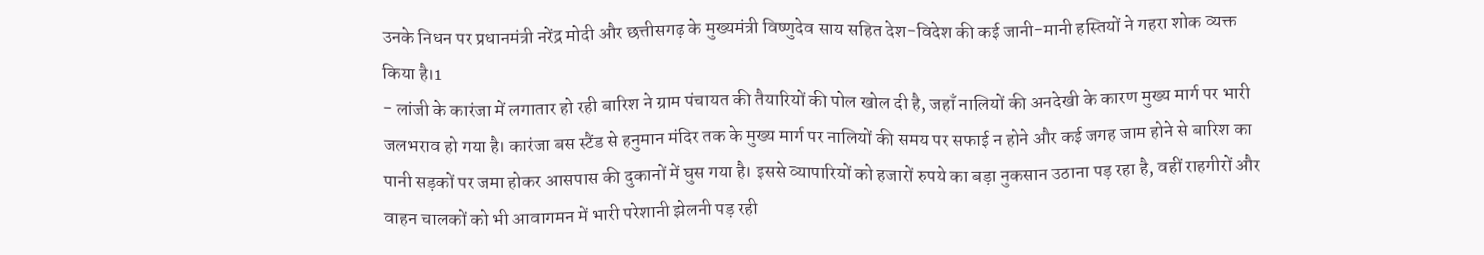उनके निधन पर प्रधानमंत्री नरेंद्र मोदी और छत्तीसगढ़ के मुख्यमंत्री विष्णुदेव साय सहित देश-विदेश की कई जानी-मानी हस्तियों ने गहरा शोक व्यक्त किया है।1
- लांजी के कारंजा में लगातार हो रही बारिश ने ग्राम पंचायत की तैयारियों की पोल खोल दी है, जहाँ नालियों की अनदेखी के कारण मुख्य मार्ग पर भारी जलभराव हो गया है। कारंजा बस स्टैंड से हनुमान मंदिर तक के मुख्य मार्ग पर नालियों की समय पर सफाई न होने और कई जगह जाम होने से बारिश का पानी सड़कों पर जमा होकर आसपास की दुकानों में घुस गया है। इससे व्यापारियों को हजारों रुपये का बड़ा नुकसान उठाना पड़ रहा है, वहीं राहगीरों और वाहन चालकों को भी आवागमन में भारी परेशानी झेलनी पड़ रही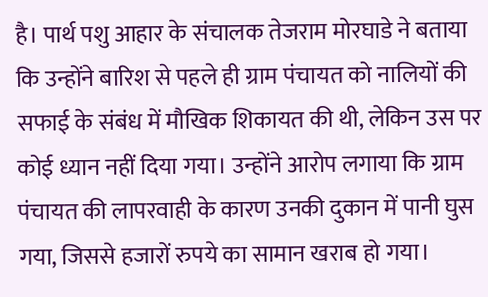है। पार्थ पशु आहार के संचालक तेजराम मोरघाडे ने बताया कि उन्होंने बारिश से पहले ही ग्राम पंचायत को नालियों की सफाई के संबंध में मौखिक शिकायत की थी, लेकिन उस पर कोई ध्यान नहीं दिया गया। उन्होंने आरोप लगाया कि ग्राम पंचायत की लापरवाही के कारण उनकी दुकान में पानी घुस गया, जिससे हजारों रुपये का सामान खराब हो गया।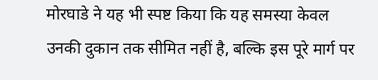मोरघाडे ने यह भी स्पष्ट किया कि यह समस्या केवल उनकी दुकान तक सीमित नहीं है, बल्कि इस पूरे मार्ग पर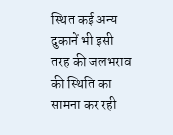स्थित कई अन्य दुकानें भी इसी तरह की जलभराव की स्थिति का सामना कर रही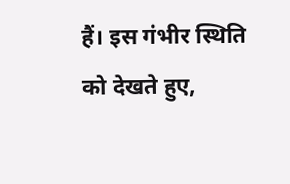हैं। इस गंभीर स्थिति को देखते हुए,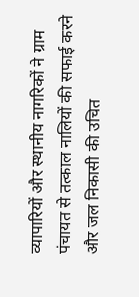व्यापारियों और स्थानीय नागरिकों ने ग्राम पंचायत से तत्काल नालियों की सफाई करने और जल निकासी की उचित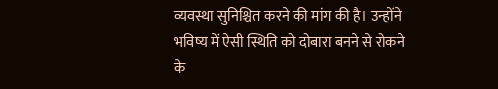व्यवस्था सुनिश्चित करने की मांग की है। उन्होंने भविष्य में ऐसी स्थिति को दोबारा बनने से रोकने के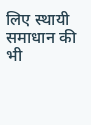लिए स्थायी समाधान की भी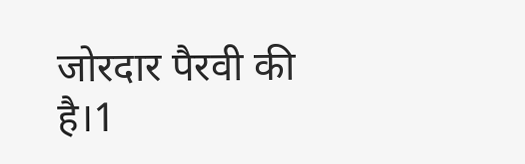जोरदार पैरवी की है।1